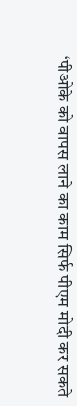‘पीओके को वापस लाने का काम सिर्फ पीएम मोदी कर सकते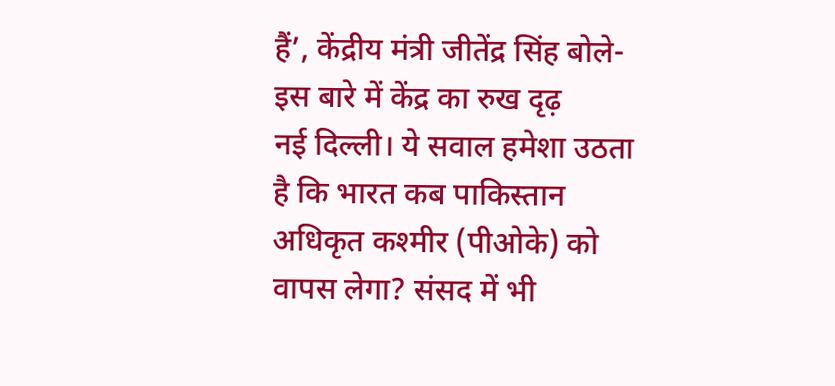हैं’, केंद्रीय मंत्री जीतेंद्र सिंह बोले- इस बारे में केंद्र का रुख दृढ़
नई दिल्ली। ये सवाल हमेशा उठता है कि भारत कब पाकिस्तान अधिकृत कश्मीर (पीओके) को वापस लेगा? संसद में भी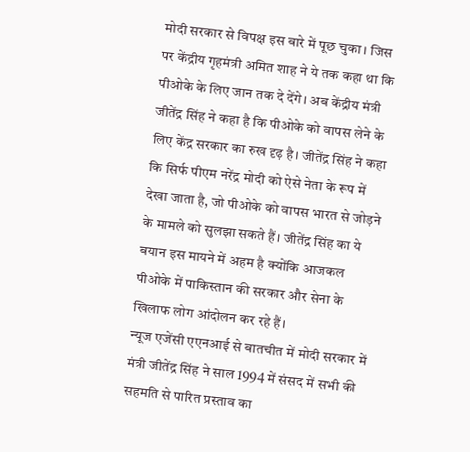मोदी सरकार से विपक्ष इस बारे में पूछ चुका। जिस पर केंद्रीय गृहमंत्री अमित शाह ने ये तक कहा था कि पीओके के लिए जान तक दे देंगे। अब केंद्रीय मंत्री जीतेंद्र सिंह ने कहा है कि पीओके को वापस लेने के लिए केंद्र सरकार का रुख दृढ़ है। जीतेंद्र सिंह ने कहा कि सिर्फ पीएम नरेंद्र मोदी को ऐसे नेता के रूप में देखा जाता है, जो पीओके को वापस भारत से जोड़ने के मामले को सुलझा सकते हैं। जीतेंद्र सिंह का ये बयान इस मायने में अहम है क्योंकि आजकल पीओके में पाकिस्तान की सरकार और सेना के खिलाफ लोग आंदोलन कर रहे हैं।
न्यूज एजेंसी एएनआई से बातचीत में मोदी सरकार में मंत्री जीतेंद्र सिंह ने साल 1994 में संसद में सभी की सहमति से पारित प्रस्ताव का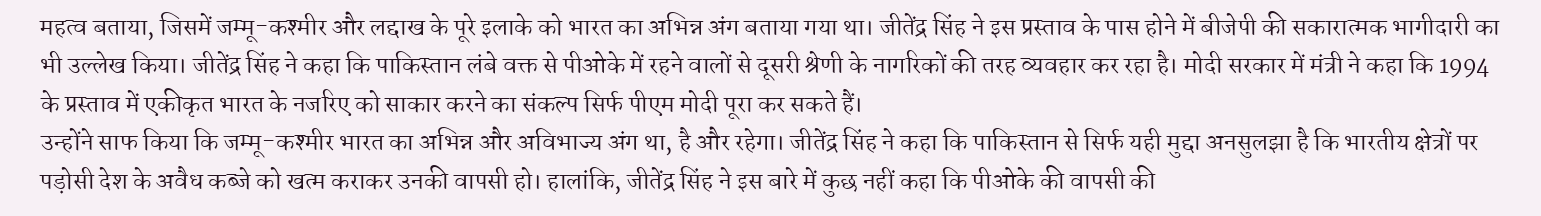महत्व बताया, जिसमें जम्मू-कश्मीर और लद्दाख के पूरे इलाके को भारत का अभिन्न अंग बताया गया था। जीतेंद्र सिंह ने इस प्रस्ताव के पास होने में बीजेपी की सकारात्मक भागीदारी का भी उल्लेख किया। जीतेंद्र सिंह ने कहा कि पाकिस्तान लंबे वक्त से पीओके में रहने वालों से दूसरी श्रेणी के नागरिकों की तरह व्यवहार कर रहा है। मोदी सरकार में मंत्री ने कहा कि 1994 के प्रस्ताव में एकीकृत भारत के नजरिए को साकार करने का संकल्प सिर्फ पीएम मोदी पूरा कर सकते हैं।
उन्होंने साफ किया कि जम्मू-कश्मीर भारत का अभिन्न और अविभाज्य अंग था, है और रहेगा। जीतेंद्र सिंह ने कहा कि पाकिस्तान से सिर्फ यही मुद्दा अनसुलझा है कि भारतीय क्षेत्रों पर पड़ोसी देश के अवैध कब्जे को खत्म कराकर उनकी वापसी हो। हालांकि, जीतेंद्र सिंह ने इस बारे में कुछ नहीं कहा कि पीओके की वापसी की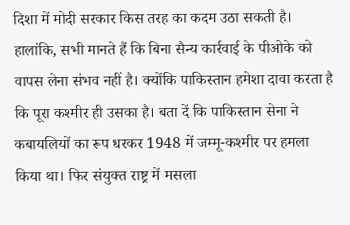दिशा में मोदी सरकार किस तरह का कदम उठा सकती है। हालांकि, सभी मानते हैं कि बिना सैन्य कार्रवाई के पीओके को वापस लेना संभव नहीं है। क्योंकि पाकिस्तान हमेशा दावा करता है कि पूरा कश्मीर ही उसका है। बता दें कि पाकिस्तान सेना ने कबायलियों का रूप धरकर 1948 में जम्मू-कश्मीर पर हमला किया था। फिर संयुक्त राष्ट्र में मसला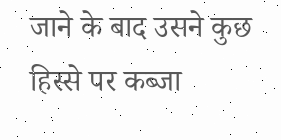जाने के बाद उसने कुछ हिस्से पर कब्जा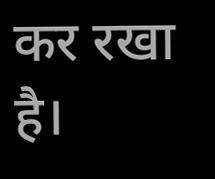कर रखा है।